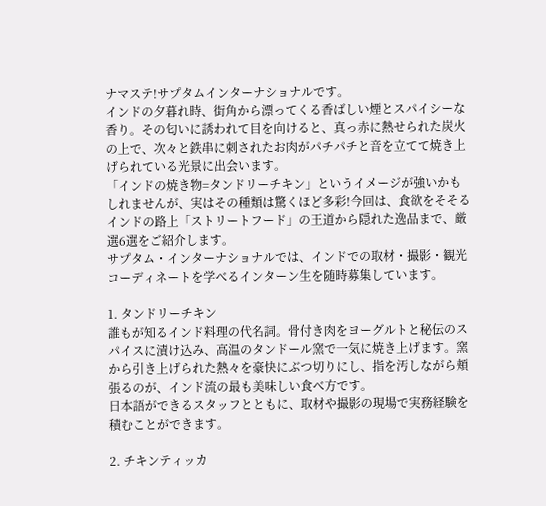ナマステ!サプタムインターナショナルです。
インドの夕暮れ時、街角から漂ってくる香ばしい煙とスパイシーな香り。その匂いに誘われて目を向けると、真っ赤に熱せられた炭火の上で、次々と鉄串に刺されたお肉がパチパチと音を立てて焼き上げられている光景に出会います。
「インドの焼き物=タンドリーチキン」というイメージが強いかもしれませんが、実はその種類は驚くほど多彩!今回は、食欲をそそるインドの路上「ストリートフード」の王道から隠れた逸品まで、厳選6選をご紹介します。
サプタム・インターナショナルでは、インドでの取材・撮影・観光コーディネートを学べるインターン生を随時募集しています。

1. タンドリーチキン
誰もが知るインド料理の代名詞。骨付き肉をヨーグルトと秘伝のスパイスに漬け込み、高温のタンドール窯で一気に焼き上げます。窯から引き上げられた熱々を豪快にぶつ切りにし、指を汚しながら頬張るのが、インド流の最も美味しい食べ方です。
日本語ができるスタッフとともに、取材や撮影の現場で実務経験を積むことができます。

2. チキンティッカ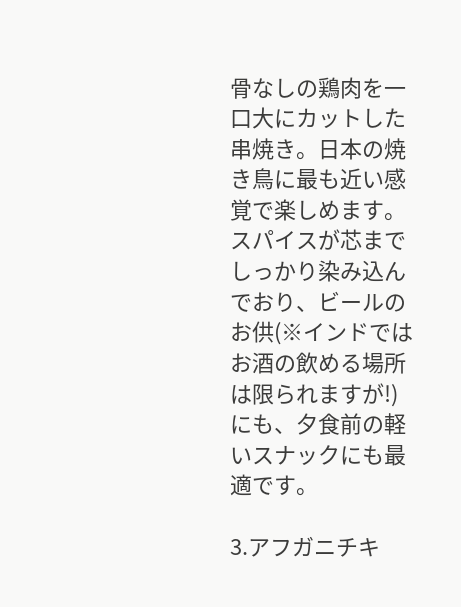骨なしの鶏肉を一口大にカットした串焼き。日本の焼き鳥に最も近い感覚で楽しめます。スパイスが芯までしっかり染み込んでおり、ビールのお供(※インドではお酒の飲める場所は限られますが!)にも、夕食前の軽いスナックにも最適です。

3.アフガニチキ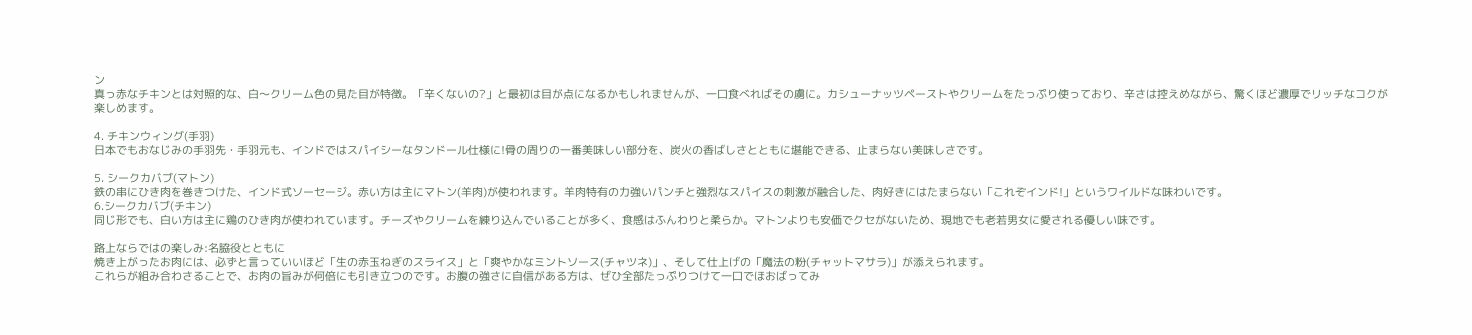ン
真っ赤なチキンとは対照的な、白〜クリーム色の見た目が特徴。「辛くないの?」と最初は目が点になるかもしれませんが、一口食べればその虜に。カシューナッツペーストやクリームをたっぷり使っており、辛さは控えめながら、驚くほど濃厚でリッチなコクが楽しめます。

4. チキンウィング(手羽)
日本でもおなじみの手羽先・手羽元も、インドではスパイシーなタンドール仕様に!骨の周りの一番美味しい部分を、炭火の香ばしさとともに堪能できる、止まらない美味しさです。

5. シークカバブ(マトン)
鉄の串にひき肉を巻きつけた、インド式ソーセージ。赤い方は主にマトン(羊肉)が使われます。羊肉特有の力強いパンチと強烈なスパイスの刺激が融合した、肉好きにはたまらない「これぞインド!」というワイルドな味わいです。
6.シークカバブ(チキン)
同じ形でも、白い方は主に鶏のひき肉が使われています。チーズやクリームを練り込んでいることが多く、食感はふんわりと柔らか。マトンよりも安価でクセがないため、現地でも老若男女に愛される優しい味です。

路上ならではの楽しみ:名脇役とともに
焼き上がったお肉には、必ずと言っていいほど「生の赤玉ねぎのスライス」と「爽やかなミントソース(チャツネ)」、そして仕上げの「魔法の粉(チャットマサラ)」が添えられます。
これらが組み合わさることで、お肉の旨みが何倍にも引き立つのです。お腹の強さに自信がある方は、ぜひ全部たっぷりつけて一口でほおばってみ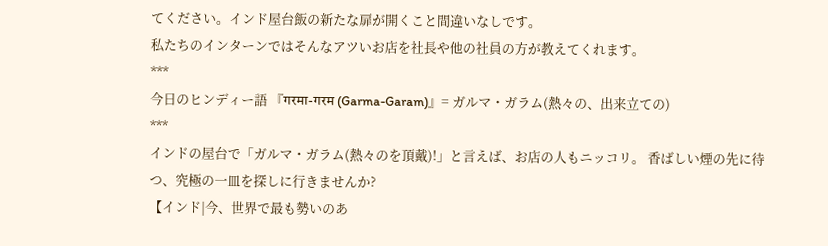てください。インド屋台飯の新たな扉が開くこと間違いなしです。
私たちのインターンではそんなアツいお店を社長や他の社員の方が教えてくれます。
***
今日のヒンディー語 『गरमा-गरम (Garma-Garam)』= ガルマ・ガラム(熱々の、出来立ての)
***
インドの屋台で「ガルマ・ガラム(熱々のを頂戴)!」と言えば、お店の人もニッコリ。 香ばしい煙の先に待つ、究極の一皿を探しに行きませんか?
【インド|今、世界で最も勢いのあ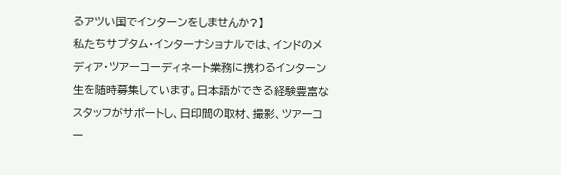るアツい国でインターンをしませんか?】
私たちサプタム・インターナショナルでは、インドのメディア・ツアーコーディネート業務に携わるインターン生を随時募集しています。日本語ができる経験豊富なスタッフがサポートし、日印間の取材、撮影、ツアーコー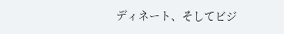ディネート、そしてビジ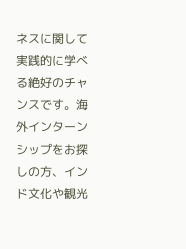ネスに関して実践的に学べる絶好のチャンスです。海外インターンシップをお探しの方、インド文化や観光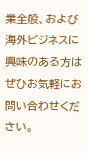業全般、および海外ビジネスに興味のある方はぜひお気軽にお問い合わせください。